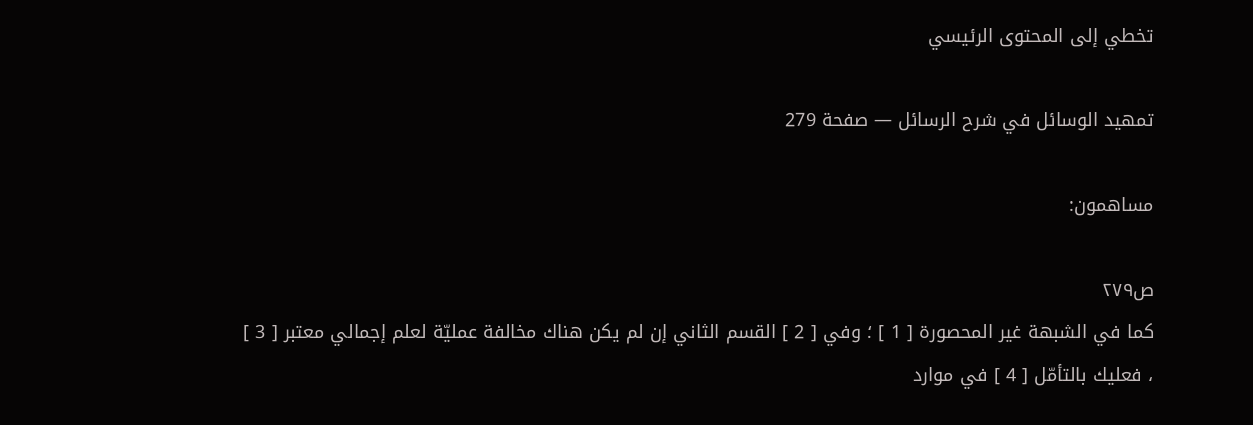تخطي إلى المحتوى الرئيسي

تمهيد الوسائل في شرح الرسائل — صفحة 279

مساهمون:

ص٢٧٩
كما في الشبهة غير المحصورة [ 1 ] ؛ وفي [ 2 ] القسم الثاني إن لم يكن هناك مخالفة عمليّة لعلم إجمالي معتبر [ 3 ] ، فعليك بالتأمّل [ 4 ] في موارد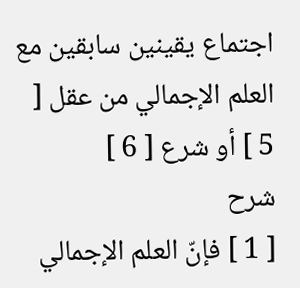اجتماع يقينين سابقين مع العلم الإجمالي من عقل [ 5 ] أو شرع [ 6 ]
شرح
[ 1 ] فإنّ العلم الإجمالي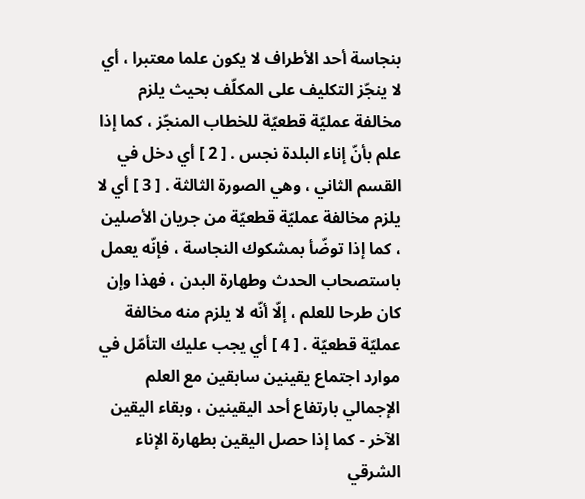بنجاسة أحد الأطراف لا يكون علما معتبرا ، أي لا ينجّز التكليف على المكلّف بحيث يلزم مخالفة عمليّة قطعيّة للخطاب المنجّز ، كما إذا علم بأنّ إناء البلدة نجس . [ 2 ] أي دخل في القسم الثاني ، وهي الصورة الثالثة . [ 3 ] أي لا يلزم مخالفة عمليّة قطعيّة من جريان الأصلين ، كما إذا توضّأ بمشكوك النجاسة ، فإنّه يعمل باستصحاب الحدث وطهارة البدن ، فهذا وإن كان طرحا للعلم ، إلّا أنّه لا يلزم منه مخالفة عمليّة قطعيّة . [ 4 ] أي يجب عليك التأمّل في موارد اجتماع يقينين سابقين مع العلم الإجمالي بارتفاع أحد اليقينين ، وبقاء اليقين الآخر - كما إذا حصل اليقين بطهارة الإناء الشرقي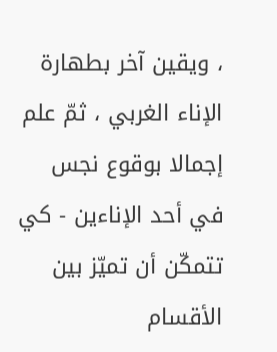، ويقين آخر بطهارة الإناء الغربي ، ثمّ علم إجمالا بوقوع نجس في أحد الإناءين - كي تتمكّن أن تميّز بين الأقسام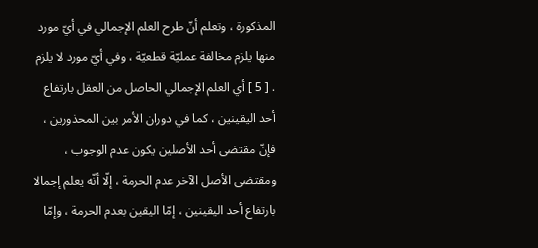المذكورة ، وتعلم أنّ طرح العلم الإجمالي في أيّ مورد منها يلزم مخالفة عمليّة قطعيّة ، وفي أيّ مورد لا يلزم . [ 5 ] أي العلم الإجمالي الحاصل من العقل بارتفاع أحد اليقينين ، كما في دوران الأمر بين المحذورين ، فإنّ مقتضى أحد الأصلين يكون عدم الوجوب ، ومقتضى الأصل الآخر عدم الحرمة ، إلّا أنّه يعلم إجمالا بارتفاع أحد اليقينين ، إمّا اليقين بعدم الحرمة ، وإمّا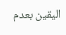اليقين بعدم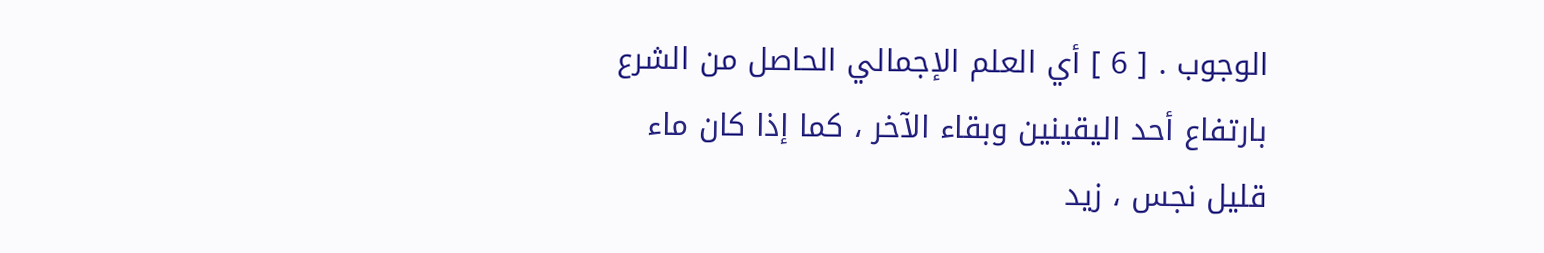الوجوب . [ 6 ] أي العلم الإجمالي الحاصل من الشرع بارتفاع أحد اليقينين وبقاء الآخر ، كما إذا كان ماء قليل نجس ، زيد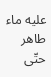عليه ماء طاهر حتّى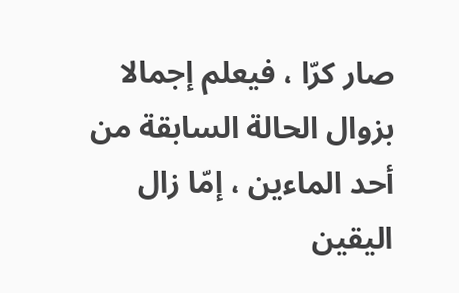صار كرّا ، فيعلم إجمالا بزوال الحالة السابقة من أحد الماءين ، إمّا زال اليقين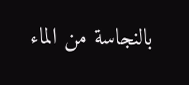بالنجاسة من الماء